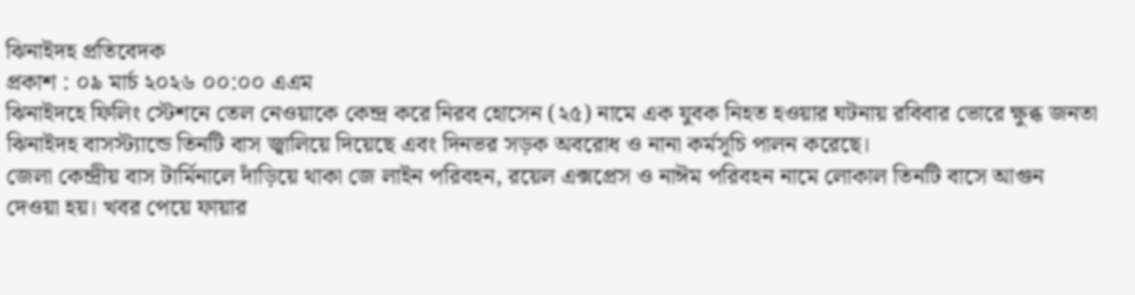ঝিনাইদহ প্রতিবেদক
প্রকাশ : ০৯ মার্চ ২০২৬ ০০:০০ এএম
ঝিনাইদহে ফিলিং স্টেশনে তেল নেওয়াকে কেন্দ্র করে নিরব হোসেন (২৫) নামে এক যুবক নিহত হওয়ার ঘটনায় রবিবার ভোরে ক্ষুব্ধ জনতা ঝিনাইদহ বাসস্ট্যান্ডে তিনটি বাস জ্বালিয়ে দিয়েছে এবং দিনভর সড়ক অবরোধ ও নানা কর্মসূচি পালন করেছে।
জেলা কেন্দ্রীয় বাস টার্মিনালে দাঁড়িয়ে থাকা জে লাইন পরিবহন, রয়েল এক্সপ্রেস ও নাঈম পরিবহন নামে লোকাল তিনটি বাসে আগুন দেওয়া হয়। খবর পেয়ে ফায়ার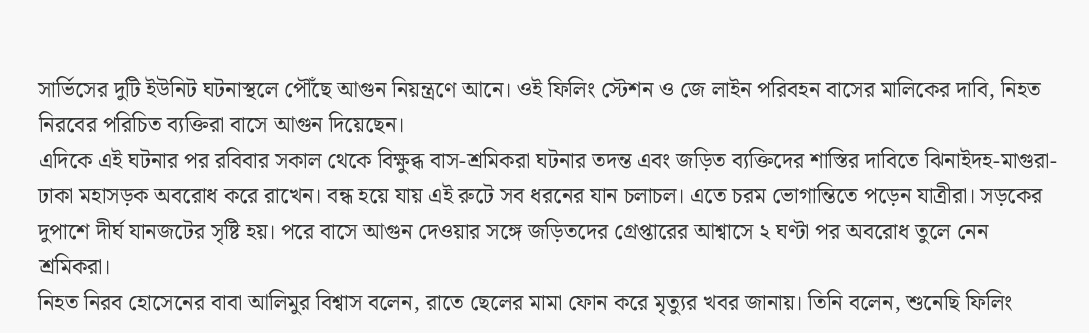সার্ভিসের দুটি ইউনিট ঘটনাস্থলে পৌঁছে আগুন নিয়ন্ত্রণে আনে। ওই ফিলিং স্টেশন ও জে লাইন পরিবহন বাসের মালিকের দাবি, নিহত নিরবের পরিচিত ব্যক্তিরা বাসে আগুন দিয়েছেন।
এদিকে এই ঘটনার পর রবিবার সকাল থেকে বিক্ষুব্ধ বাস-শ্রমিকরা ঘটনার তদন্ত এবং জড়িত ব্যক্তিদের শাস্তির দাবিতে ঝিনাইদহ-মাগুরা-ঢাকা মহাসড়ক অবরোধ করে রাখেন। বন্ধ হয়ে যায় এই রুটে সব ধরনের যান চলাচল। এতে চরম ভোগান্তিতে পড়েন যাত্রীরা। সড়কের দুপাশে দীর্ঘ যানজটের সৃষ্টি হয়। পরে বাসে আগুন দেওয়ার সঙ্গে জড়িতদের গ্রেপ্তারের আশ্বাসে ২ ঘণ্টা পর অবরোধ তুলে নেন শ্রমিকরা।
নিহত নিরব হোসেনের বাবা আলিমুর বিশ্বাস বলেন, রাতে ছেলের মামা ফোন করে মৃত্যুর খবর জানায়। তিনি বলেন, শুনেছি ফিলিং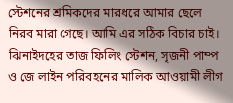স্টেশনের শ্রমিকদের মারধরে আমার ছেলে নিরব মারা গেছে। আমি এর সঠিক বিচার চাই।
ঝিনাইদহের তাজ ফিলিং স্টেশন, সৃজনী পাম্প ও জে লাইন পরিবহনের মালিক আওয়ামী লীগ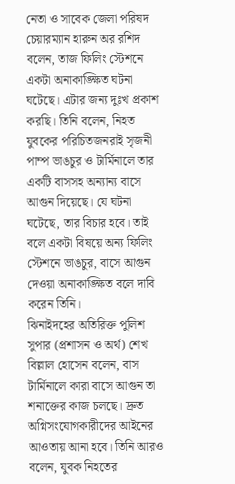নেতা ও সাবেক জেলা পরিষদ চেয়ারম্যান হারুন অর রশিদ বলেন, তাজ ফিলিং স্টেশনে একটা অনাকাঙ্ক্ষিত ঘটনা ঘটেছে। এটার জন্য দুঃখ প্রকাশ করছি। তিনি বলেন, নিহত যুবকের পরিচিতজনরাই সৃজনী পাম্প ভাঙচুর ও টার্মিনালে তার একটি বাসসহ অন্যান্য বাসে আগুন দিয়েছে। যে ঘটনা ঘটেছে, তার বিচার হবে। তাই বলে একটা বিষয়ে অন্য ফিলিং স্টেশনে ভাঙচুর, বাসে আগুন দেওয়া অনাকাঙ্ক্ষিত বলে দাবি করেন তিনি।
ঝিনাইদহের অতিরিক্ত পুলিশ সুপার (প্রশাসন ও অর্থ) শেখ বিল্লাল হোসেন বলেন, বাস টার্মিনালে কারা বাসে আগুন তা শনাক্তের কাজ চলছে। দ্রুত অগ্নিসংযোগকারীদের আইনের আওতায় আনা হবে। তিনি আরও বলেন, যুবক নিহতের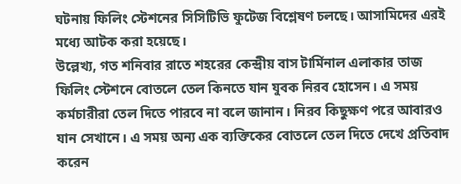ঘটনায় ফিলিং স্টেশনের সিসিটিভি ফুটেজ বিশ্লেষণ চলছে। আসামিদের এরই মধ্যে আটক করা হয়েছে।
উল্লেখ্য, গত শনিবার রাতে শহরের কেন্দ্রীয় বাস টার্মিনাল এলাকার তাজ ফিলিং স্টেশনে বোতলে তেল কিনতে যান যুবক নিরব হোসেন। এ সময় কর্মচারীরা তেল দিতে পারবে না বলে জানান। নিরব কিছুক্ষণ পরে আবারও যান সেখানে। এ সময় অন্য এক ব্যক্তিকের বোতলে তেল দিতে দেখে প্রতিবাদ করেন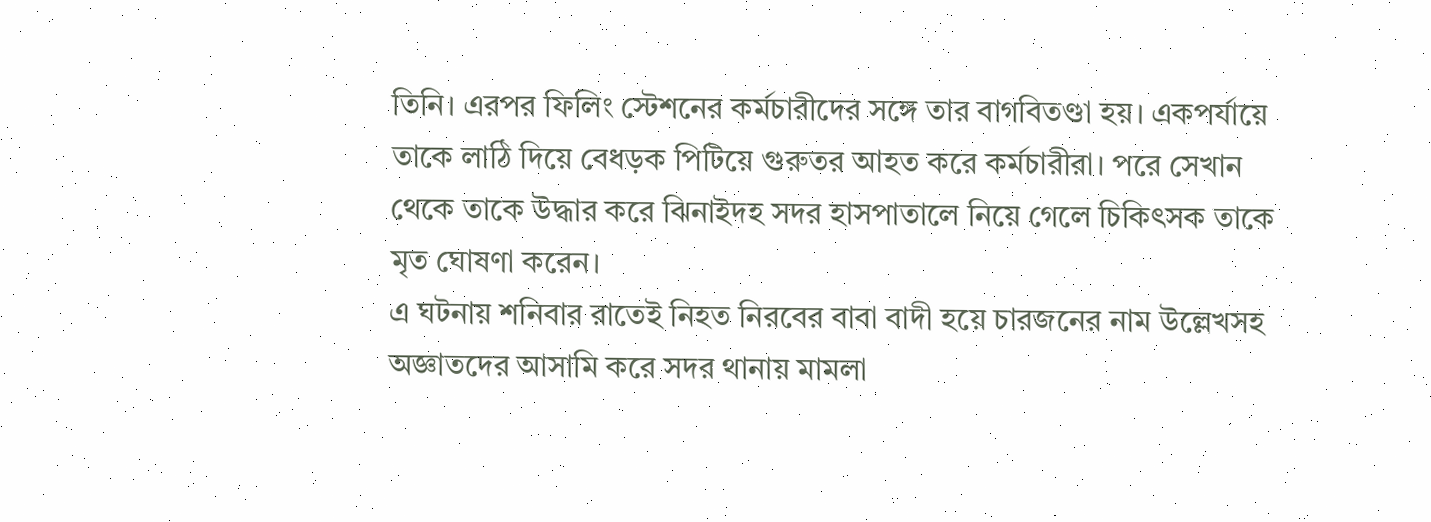তিনি। এরপর ফিলিং স্টেশনের কর্মচারীদের সঙ্গে তার বাগবিতণ্ডা হয়। একপর্যায়ে তাকে লাঠি দিয়ে বেধড়ক পিটিয়ে গুরুতর আহত করে কর্মচারীরা। পরে সেখান থেকে তাকে উদ্ধার করে ঝিনাইদহ সদর হাসপাতালে নিয়ে গেলে চিকিৎসক তাকে মৃত ঘোষণা করেন।
এ ঘটনায় শনিবার রাতেই নিহত নিরবের বাবা বাদী হয়ে চারজনের নাম উল্লেখসহ অজ্ঞাতদের আসামি করে সদর থানায় মামলা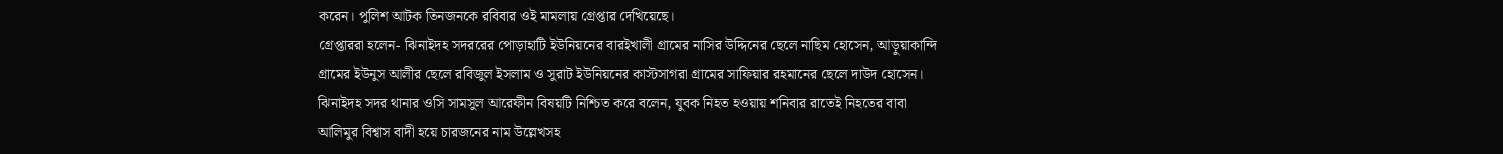করেন। পুলিশ আটক তিনজনকে রবিবার ওই মামলায় গ্রেপ্তার দেখিয়েছে।
গ্রেপ্তাররা হলেন- ঝিনাইদহ সদররের পোড়াহাটি ইউনিয়নের বারইখালী গ্রামের নাসির উদ্দিনের ছেলে নাছিম হোসেন, আড়ুয়াকান্দি গ্রামের ইউনুস আলীর ছেলে রবিজুল ইসলাম ও সুরাট ইউনিয়নের কাস্টসাগরা গ্রামের সাফিয়ার রহমানের ছেলে দাউদ হোসেন।
ঝিনাইদহ সদর থানার ওসি সামসুল আরেফীন বিষয়টি নিশ্চিত করে বলেন, যুবক নিহত হওয়ায় শনিবার রাতেই নিহতের বাবা আলিমুর বিশ্বাস বাদী হয়ে চারজনের নাম উল্লেখসহ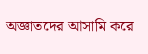অজ্ঞাতদের আসামি করে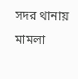সদর থানায় মামলা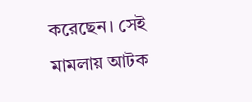করেছেন। সেই মামলায় আটক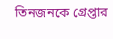তিনজনকে গ্রেপ্তার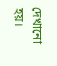দেখানো হয়।